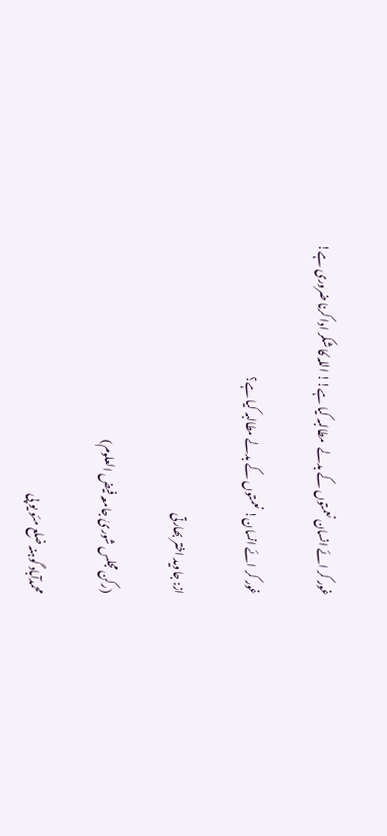غور کر ائے انسان نعمتوں کے بدلے  مطالبہ کیا ہے!! اللہ کا شکر ادا کرنا ضروری ہے!

غور کر ائے انسان! نعمتوں کے بدلے مطالبہ کیا ہے؟

از: جاوید اختر بھارتی

(رکن مجلس شوریٰ جامعہ فیض العلوم)

محمدآباد گوہنہ ضلع مئو یو پی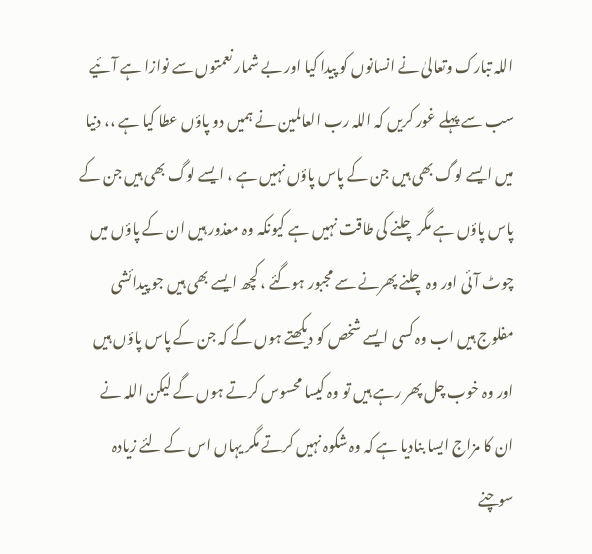اللہ تبارک وتعالیٰ نے انسانوں کو پیدا کیا اور بے شمار نعمتوں سے نوازا ہے آئیے سب سے پہلے غور کریں کہ اللہ رب العالمین نے ہمیں دو پاؤں عطا کیا ہے ،، دنیا میں ایسے لوگ بھی ہیں جن کے پاس پاؤں نہیں ہے ، ایسے لوگ بھی ہیں جن کے پاس پاؤں ہے مگر چلنے کی طاقت نہیں ہے کیونکہ وہ معذور ہیں ان کے پاؤں میں چوٹ آئی اور وہ چلنے پھرنے سے مجبور ہوگئے ، کچھ ایسے بھی ہیں جو پیدائشی مفلوج ہیں اب وہ کسی ایسے شخص کو دیکھتے ہوں گے کہ جن کے پاس پاؤں ہیں اور وہ خوب چل پھر رہے ہیں تو وہ کیسا محسوس کرتے ہوں گے لیکن اللہ نے ان کا مزاج ایسا بنادیا ہے کہ وہ شکوہ نہیں کرتے مگر یہاں اس کے لئے زیادہ سوچنے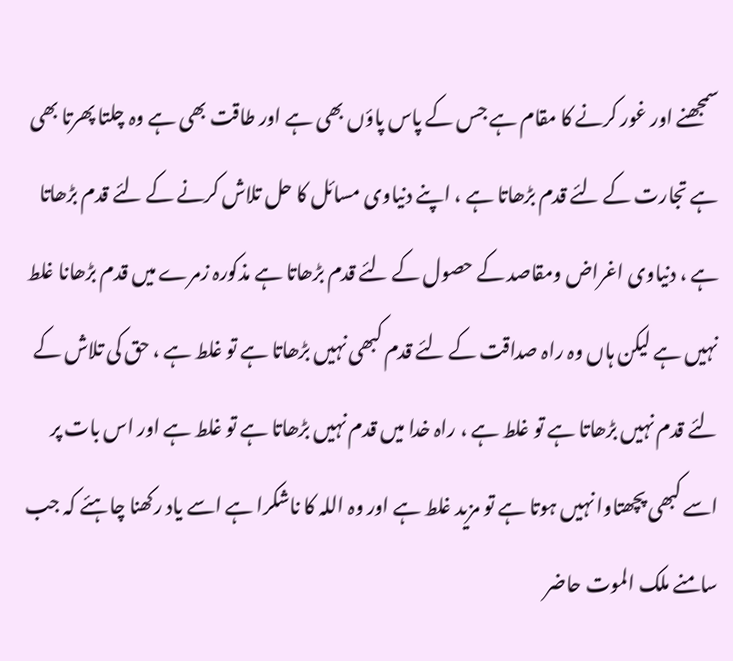سمجھنے اور غور کرنے کا مقام ہے جس کے پاس پاؤں بھی ہے اور طاقت بھی ہے وہ چلتا پھرتا بھی ہے تجارت کے لئے قدم بڑھاتا ہے ، اپنے دنیاوی مسائل کا حل تلاش کرنے کے لئے قدم بڑھاتا ہے ، دنیاوی اغراض ومقاصد کے حصول کے لئے قدم بڑھاتا ہے مذکورہ زمرے میں قدم بڑھانا غلط نہیں ہے لیکن ہاں وہ راہ صداقت کے لئے قدم کبھی نہیں بڑھاتا ہے تو غلط ہے ، حق کی تلاش کے لئے قدم نہیں بڑھاتا ہے تو غلط ہے ، راہ خدا میں قدم نہیں بڑھاتا ہے تو غلط ہے اور اس بات پر اسے کبھی پچھتاوا نہیں ہوتا ہے تو مزید غلط ہے اور وہ اللہ کا ناشکرا ہے اسے یاد رکھنا چاہئے کہ جب سامنے ملک الموت حاضر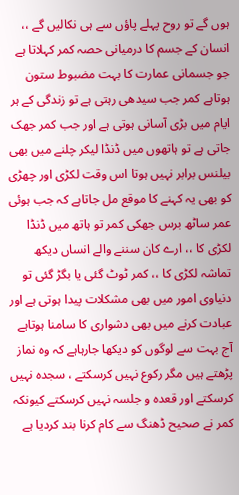ہوں گے تو روح پہلے پاؤں سے ہی نکالیں گے ،، انسان کے جسم کا درمیانی حصہ کمر کہلاتا ہے جو جسمانی عمارت کا بہت مضبوط ستون ہوتاہے کمر جب سیدھی رہتی ہے تو زندگی کے ہر ایام میں بڑی آسانی ہوتی ہے اور جب کمر جھک جاتی ہے تو ہاتھوں میں ڈنڈا لیکر چلنے میں بھی بیلنس برابر نہیں ہوتا اس وقت لکڑی اور چھڑی کو بھی یہ کہنے کا موقع مل جاتاہے کہ جب ہوئی عمر ساٹھ برس جھکی کمر تو ہاتھ میں ڈنڈا لکڑی کا ،، ارے کان سننے والے انساں دیکھ تماشہ لکڑی کا ،، کمر ٹوٹ گئی یا بگڑ گئی تو دنیاوی امور میں بھی مشکلات پیدا ہوتی ہے اور عبادت کرنے میں بھی دشواری کا سامنا ہوتاہے آج بہت سے لوگوں کو دیکھا جارہاہے کہ وہ نماز پڑھتے ہیں مگر رکوع نہیں کرسکتے ، سجدہ نہیں کرسکتے اور قعدہ و جلسہ نہیں کرسکتے کیونکہ کمر نے صحیح ڈھنگ سے کام کرنا بند کردیا ہے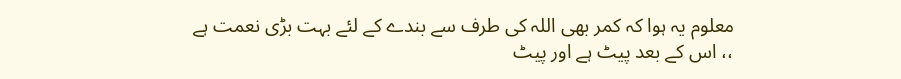معلوم یہ ہوا کہ کمر بھی اللہ کی طرف سے بندے کے لئے بہت بڑی نعمت ہے ،، اس کے بعد پیٹ ہے اور پیٹ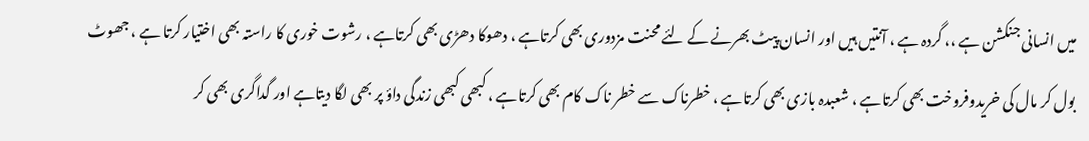میں انسانی جنکشن ہے ،، گردہ ہے ، آنتیں ہیں اور انسان پیٹ بھرنے کے لئے محنت مزدوری بھی کرتاہے ، دھوکا دھڑی بھی کرتاہے ، رشوت خوری کا راستہ بھی اختیار کرتا ہے ، جھوٹ بول کر مال کی خریدوفروخت بھی کرتاہے ، شعبدہ بازی بھی کرتاہے ، خطرناک سے خطر ناک کام بھی کرتاہے ، کبھی کبھی زندگی داؤ پر بھی لگا دیتاہے اور گداگری بھی کر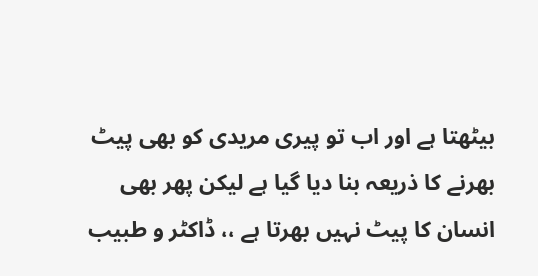بیٹھتا ہے اور اب تو پیری مریدی کو بھی پیٹ بھرنے کا ذریعہ بنا دیا گیا ہے لیکن پھر بھی انسان کا پیٹ نہیں بھرتا ہے ،، ڈاکٹر و طبیب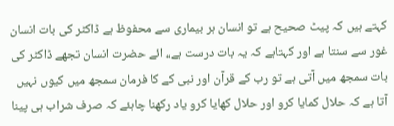کہتے ہیں کہ پیٹ صحیح ہے تو انسان ہر بیماری سے محفوظ ہے ڈاکٹر کی بات انسان غور سے سنتا ہے اور کہتاہے کہ یہ بات درست ہے،، ائے حضرت انسان تجھے ڈاکٹر کی بات سمجھ میں آتی ہے تو رب کے قرآن اور نبی کے کا فرمان سمجھ میں کیوں نہیں آتا ہے کہ حلال کمایا کرو اور حلال کھایا کرو یاد رکھنا چاہئے کہ صرف شراب ہی پینا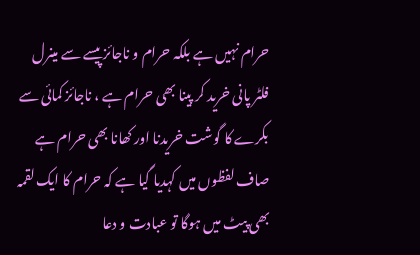حرام نہیں ہے بلکہ حرام و ناجائز پیسے سے مینرل فلٹر پانی خرید کر پینا بھی حرام ہے ، ناجائز کمائی سے بکرے کا گوشت خریدنا اور کھانا بھی حرام ہے صاف لفظوں میں کہدیا گیا ہے کہ حرام کا ایک لقمہ بھی پیٹ میں ہوگا تو عبادت و دعا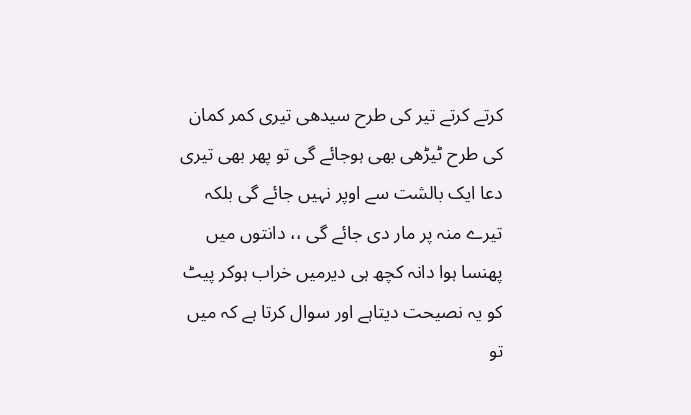کرتے کرتے تیر کی طرح سیدھی تیری کمر کمان کی طرح ٹیڑھی بھی ہوجائے گی تو پھر بھی تیری دعا ایک بالشت سے اوپر نہیں جائے گی بلکہ تیرے منہ پر مار دی جائے گی ،، دانتوں میں پھنسا ہوا دانہ کچھ ہی دیرمیں خراب ہوکر پیٹ کو یہ نصیحت دیتاہے اور سوال کرتا ہے کہ میں تو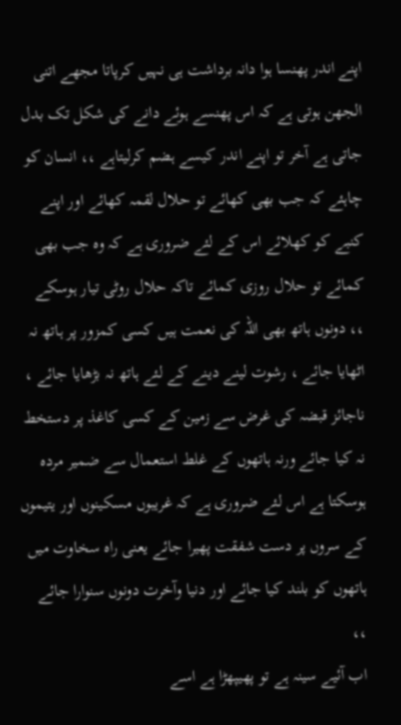اپنے اندر پھنسا ہوا دانہ برداشت ہی نہیں کرپاتا مجھے اتنی الجھن ہوتی ہے کہ اس پھنسے ہوئے دانے کی شکل تک بدل جاتی ہے آخر تو اپنے اندر کیسے ہضم کرلیتاہے ،، انسان کو چاہئے کہ جب بھی کھائے تو حلال لقمہ کھائے اور اپنے کنبے کو کھلائے اس کے لئے ضروری ہے کہ وہ جب بھی کمائے تو حلال روزی کمائے تاکہ حلال روٹی تیار ہوسکے ،، دونوں ہاتھ بھی اللہ کی نعمت ہیں کسی کمزور پر ہاتھ نہ اٹھایا جائے ، رشوت لینے دینے کے لئے ہاتھ نہ بڑھایا جائے ، ناجائز قبضہ کی غرض سے زمین کے کسی کاغذ پر دستخط نہ کیا جائے ورنہ ہاتھوں کے غلط استعمال سے ضمیر مردہ ہوسکتا ہے اس لئے ضروری ہے کہ غریبوں مسکینوں اور یتیموں کے سروں پر دست شفقت پھیرا جائے یعنی راہ سخاوت میں ہاتھوں کو بلند کیا جائے اور دنیا وآخرت دونوں سنوارا جائے ،،
اب آئیے سینہ ہے تو پھیپھڑا ہے اسے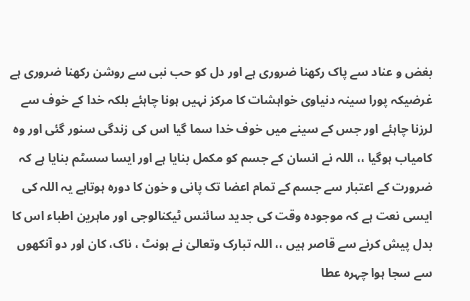بغض و عناد سے پاک رکھنا ضروری ہے اور دل کو حب نبی سے روشن رکھنا ضروری ہے غرضیکہ پورا سینہ دنیاوی خواہشات کا مرکز نہیں ہونا چاہئے بلکہ خدا کے خوف سے لرزنا چاہئے اور جس کے سینے میں خوف خدا سما گیا اس کی زندگی سنور گئی اور وہ کامیاب ہوگیا ،، اللہ نے انسان کے جسم کو مکمل بنایا ہے اور ایسا سسٹم بنایا ہے کہ ضرورت کے اعتبار سے جسم کے تمام اعضا تک پانی و خون کا دورہ ہوتاہے یہ اللہ کی ایسی نعت ہے کہ موجودہ وقت کی جدید سائنس ٹیکنالوجی اور ماہرین اطباء اس کا بدل پیش کرنے سے قاصر ہیں ،، اللہ تبارک وتعالیٰ نے ہونٹ ، ناک، کان اور دو آنکھوں سے سجا ہوا چہرہ عطا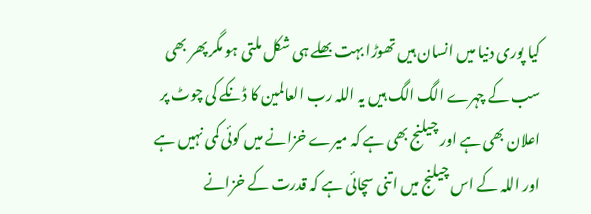کیا پوری دنیا میں انسان ہیں تھوڑا بہت بھلے ہی شکل ملتی ہو مگر پھر بھی سب کے چہرے الگ الگ ہیں یہ اللہ رب العالمین کا ڈنکے کی چوٹ پر اعلان بھی ہے اور چیلنج بھی ہے کہ میرے خزانے میں کوئی کمی نہیں ہے اور اللہ کے اس چیلنج میں اتنی سچائی ہے کہ قدرت کے خزانے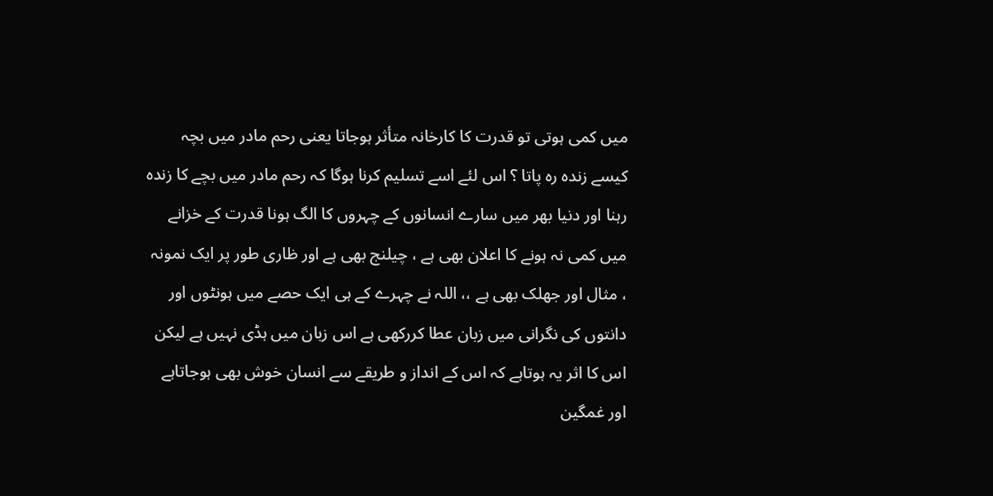میں کمی ہوتی تو قدرت کا کارخانہ متأثر ہوجاتا یعنی رحم مادر میں بچہ کیسے زندہ رہ پاتا ؟ اس لئے اسے تسلیم کرنا ہوگا کہ رحم مادر میں بچے کا زندہ رہنا اور دنیا بھر میں سارے انسانوں کے چہروں کا الگ ہونا قدرت کے خزانے میں کمی نہ ہونے کا اعلان بھی ہے ، چیلنج بھی ہے اور ظاری طور پر ایک نمونہ ، مثال اور جھلک بھی ہے ،، اللہ نے چہرے کے ہی ایک حصے میں ہونٹوں اور دانتوں کی نگرانی میں زبان عطا کررکھی ہے اس زبان میں ہڈی نہیں ہے لیکن اس کا اثر یہ ہوتاہے کہ اس کے انداز و طریقے سے انسان خوش بھی ہوجاتاہے اور غمگین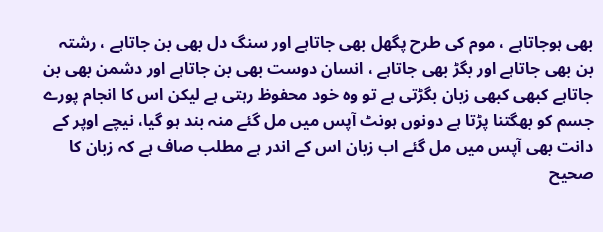بھی ہوجاتاہے ، موم کی طرح پگھل بھی جاتاہے اور سنگ دل بھی بن جاتاہے ، رشتہ بن بھی جاتاہے اور بگڑ بھی جاتاہے ، انسان دوست بھی بن جاتاہے اور دشمن بھی بن جاتاہے کبھی کبھی زبان بگڑتی ہے تو وہ خود محفوظ رہتی ہے لیکن اس کا انجام پورے جسم کو بھگتنا پڑتا ہے دونوں ہونٹ آپس میں مل گئے منہ بند ہو گیا، نیچے اوپر کے دانت بھی آپس میں مل گئے اب زبان اس کے اندر ہے مطلب صاف ہے کہ زبان کا صحیح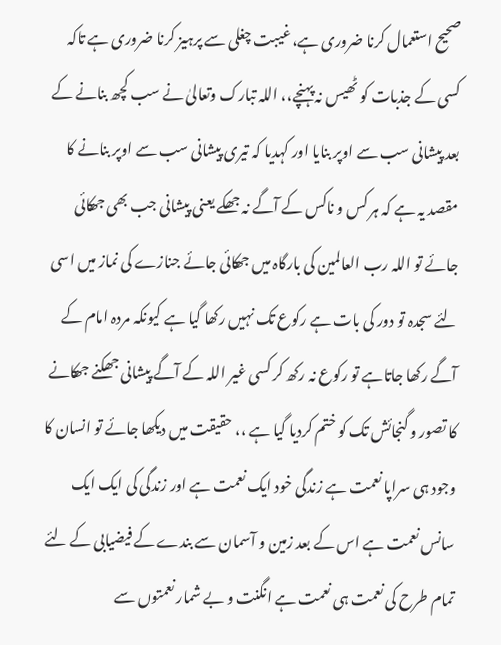صحیح استعمال کرنا ضروری ہے، غیبت چغلی سے پرہیز کرنا ضروری ہے تاکہ کسی کے جذبات کو ٹھیس نہ پہنچے،، اللہ تبارک وتعالیٰ نے سب کچھ بنانے کے بعد پیشانی سب سے اوپر بنایا اور کہدیا کہ تیری پیشانی سب سے اوپر بنانے کا مقصد یہ ہے کہ ہر کس و ناکس کے آگے نہ جھکے یعنی پیشانی جب بھی جھکائی جائے تو اللہ رب العالمین کی بارگاہ میں جھکائی جائے جنازے کی نماز میں اسی لئے سجدہ تو دور کی بات ہے رکوع تک نہیں رکھا گیا ہے کیونکہ مردہ امام کے آگے رکھا جاتاہے تو رکوع نہ رکھ کر کسی غیر اللہ کے آگے پیشانی جھکنے جھکانے کا تصور و گنجائش تک کو ختم کردیا گیا ہے ،، حقیقت میں دیکھا جائے تو انسان کا وجود ہی سراپا نعمت ہے زندگی خود ایک نعمت ہے اور زندگی کی ایک ایک سانس نعمت ہے اس کے بعد زمین و آسمان سے بندے کے فیضیابی کے لئے تمام طرح کی نعمت ہی نعمت ہے انگنت و بے شمار نعمتوں سے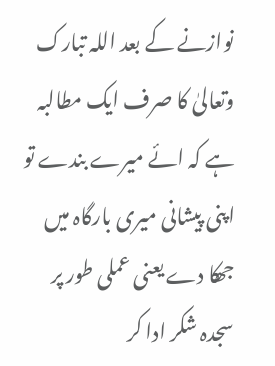نوازنے کے بعد اللہ تبارک وتعالیٰ کا صرف ایک مطالبہ ہے کہ ائے میرے بندے تو اپنی پیشانی میری بارگاہ میں جھکا دے یعنی عملی طور پر سجدہ شکر ادا کر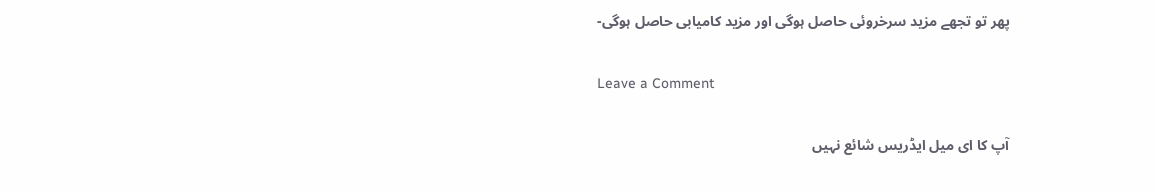پھر تو تجھے مزید سرخروئی حاصل ہوگی اور مزید کامیابی حاصل ہوگی-

Leave a Comment

آپ کا ای میل ایڈریس شائع نہیں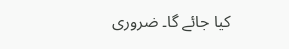کیا جائے گا۔ ضروری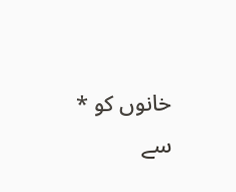خانوں کو * سے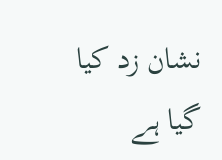نشان زد کیا گیا ہے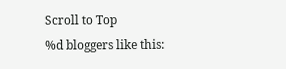Scroll to Top
%d bloggers like this: